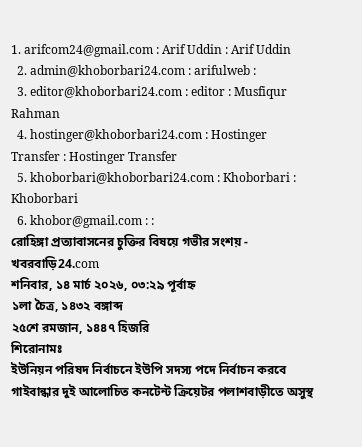1. arifcom24@gmail.com : Arif Uddin : Arif Uddin
  2. admin@khoborbari24.com : arifulweb :
  3. editor@khoborbari24.com : editor : Musfiqur Rahman
  4. hostinger@khoborbari24.com : Hostinger Transfer : Hostinger Transfer
  5. khoborbari@khoborbari24.com : Khoborbari : Khoborbari
  6. khobor@gmail.com : :
রোহিঙ্গা প্রত্যাবাসনের চুক্তির বিষয়ে গভীর সংশয় - খবরবাড়ি24.com
শনিবার, ১৪ মার্চ ২০২৬, ০৩:২৯ পূর্বাহ্ন
১লা চৈত্র, ১৪৩২ বঙ্গাব্দ
২৫শে রমজান, ১৪৪৭ হিজরি
শিরোনামঃ
ইউনিয়ন পরিষদ নির্বাচনে ইউপি সদস্য পদে নির্বাচন করবে গাইবান্ধার দুই আলোচিত কনটেন্ট ক্রিয়েটর পলাশবাড়ীতে অসুস্থ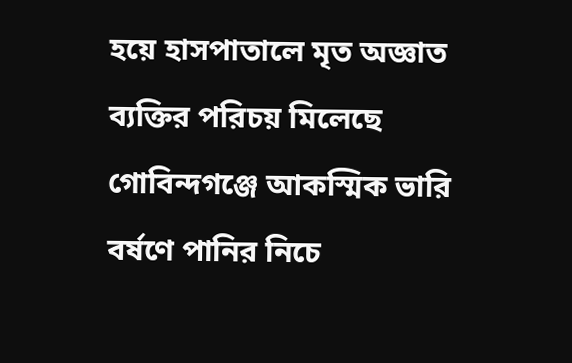হয়ে হাসপাতালে মৃত অজ্ঞাত ব্যক্তির পরিচয় মিলেছে গোবিন্দগঞ্জে আকস্মিক ভারি বর্ষণে পানির নিচে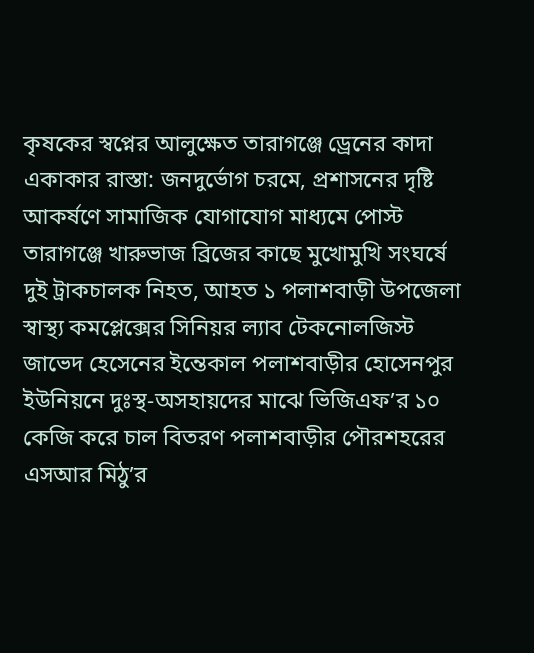কৃষকের স্বপ্নের আলুক্ষেত তারাগঞ্জে ড্রেনের কাদা একাকার রাস্তা: জনদুর্ভোগ চরমে, প্রশাসনের দৃষ্টি আকর্ষণে সামাজিক যোগাযোগ মাধ্যমে পোস্ট তারাগঞ্জে খারুভাজ ব্রিজের কাছে মুখোমুখি সংঘর্ষে দুই ট্রাকচালক নিহত, আহত ১ পলাশবাড়ী উপজেলা স্বাস্থ্য কমপ্লেক্সের সিনিয়র ল্যাব টেকনোলজিস্ট জাভেদ হেসেনের ইন্তেকাল পলাশবাড়ীর হোসেনপুর ইউনিয়নে দুঃস্থ-অসহায়দের মাঝে ভিজিএফ’র ১০ কেজি করে চাল বিতরণ পলাশবাড়ীর পৌরশহরের এসআর মিঠু’র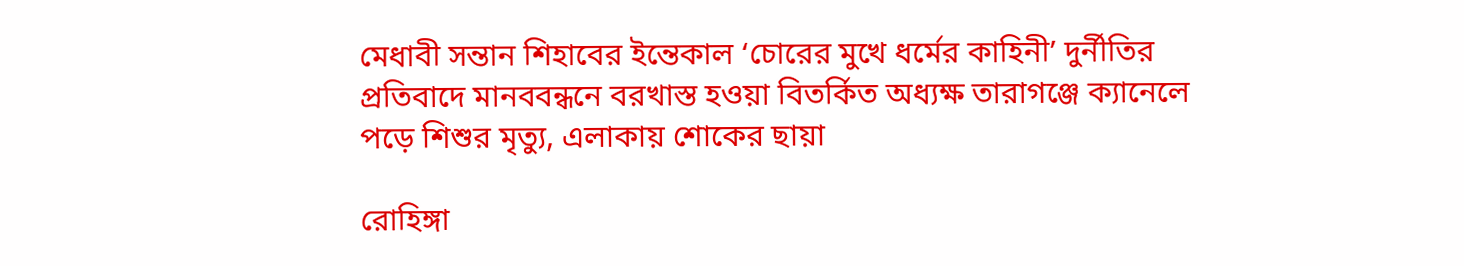মেধাবী সন্তান শিহাবের ইন্তেকাল ‘চোরের মুখে ধর্মের কাহিনী’ দুর্নীতির প্রতিবাদে মানববন্ধনে বরখাস্ত হওয়া বিতর্কিত অধ্যক্ষ তারাগঞ্জে ক্যানেলে পড়ে শিশুর মৃত্যু, এলাকায় শোকের ছায়া

রোহিঙ্গা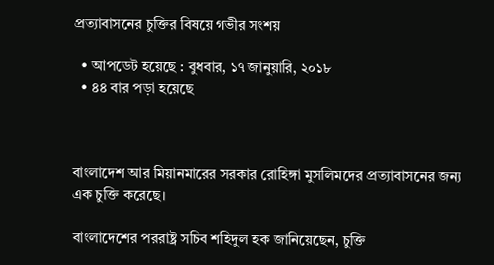প্রত্যাবাসনের চুক্তির বিষয়ে গভীর সংশয়

  • আপডেট হয়েছে : বুধবার, ১৭ জানুয়ারি, ২০১৮
  • ৪৪ বার পড়া হয়েছে



বাংলাদেশ আর মিয়ানমারের সরকার রোহিঙ্গা মুসলিমদের প্রত্যাবাসনের জন্য এক চুক্তি করেছে।

বাংলাদেশের পররাষ্ট্র সচিব শহিদুল হক জানিয়েছেন, চুক্তি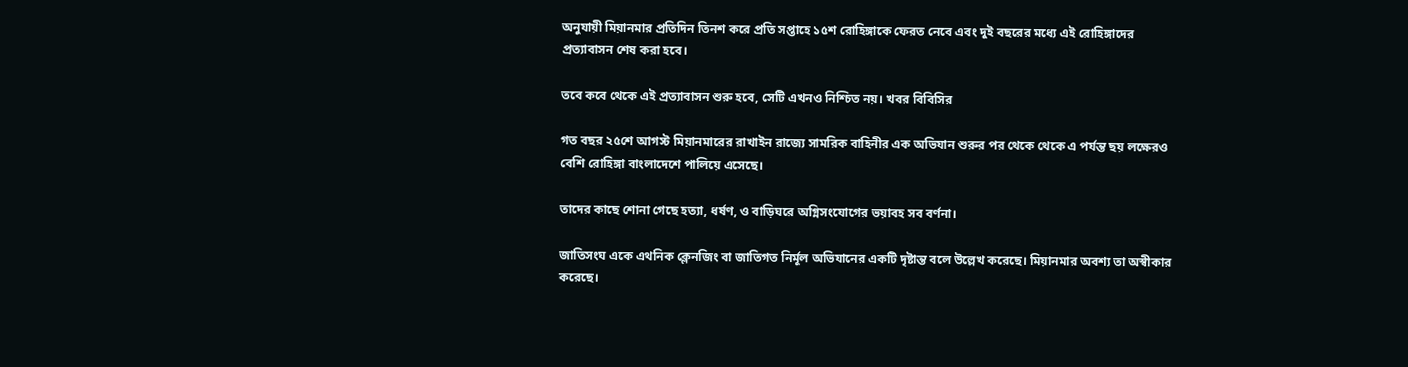অনুযায়ী মিয়ানমার প্রতিদিন তিনশ করে প্রতি সপ্তাহে ১৫শ রোহিঙ্গাকে ফেরত নেবে এবং দুই বছরের মধ্যে এই রোহিঙ্গাদের প্রত্যাবাসন শেষ করা হবে।

তবে কবে থেকে এই প্রত্যাবাসন শুরু হবে, সেটি এখনও নিশ্চিত নয়। খবর বিবিসির

গত বছর ২৫শে আগস্ট মিয়ানমারের রাখাইন রাজ্যে সামরিক বাহিনীর এক অভিযান শুরুর পর থেকে থেকে এ পর্যন্ত ছয় লক্ষেরও বেশি রোহিঙ্গা বাংলাদেশে পালিয়ে এসেছে।

তাদের কাছে শোনা গেছে হত্যা, ধর্ষণ, ও বাড়িঘরে অগ্নিসংযোগের ভয়াবহ সব বর্ণনা।

জাতিসংঘ একে এথনিক ক্লেনজিং বা জাতিগত নির্মূল অভিযানের একটি দৃষ্টান্ত বলে উল্লেখ করেছে। মিয়ানমার অবশ্য তা অস্বীকার করেছে।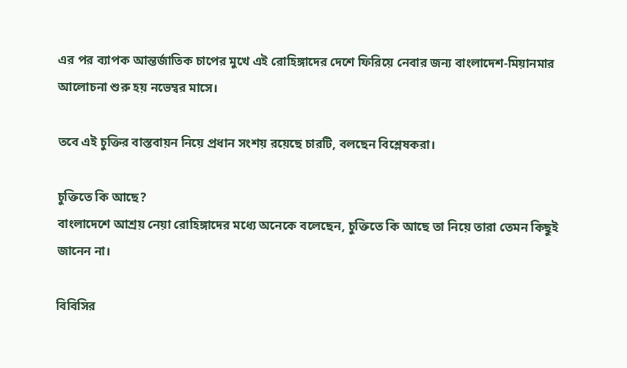এর পর ব্যাপক আন্তর্জাতিক চাপের মুখে এই রোহিঙ্গাদের দেশে ফিরিয়ে নেবার জন্য বাংলাদেশ-মিয়ানমার আলোচনা শুরু হয় নভেম্বর মাসে।

তবে এই চুক্তির বাস্তবায়ন নিয়ে প্রধান সংশয় রয়েছে চারটি, বলছেন বিশ্লেষকরা।

চুক্তিতে কি আছে?
বাংলাদেশে আশ্রয় নেয়া রোহিঙ্গাদের মধ্যে অনেকে বলেছেন, চুক্তিতে কি আছে তা নিয়ে তারা তেমন কিছুই জানেন না।

বিবিসির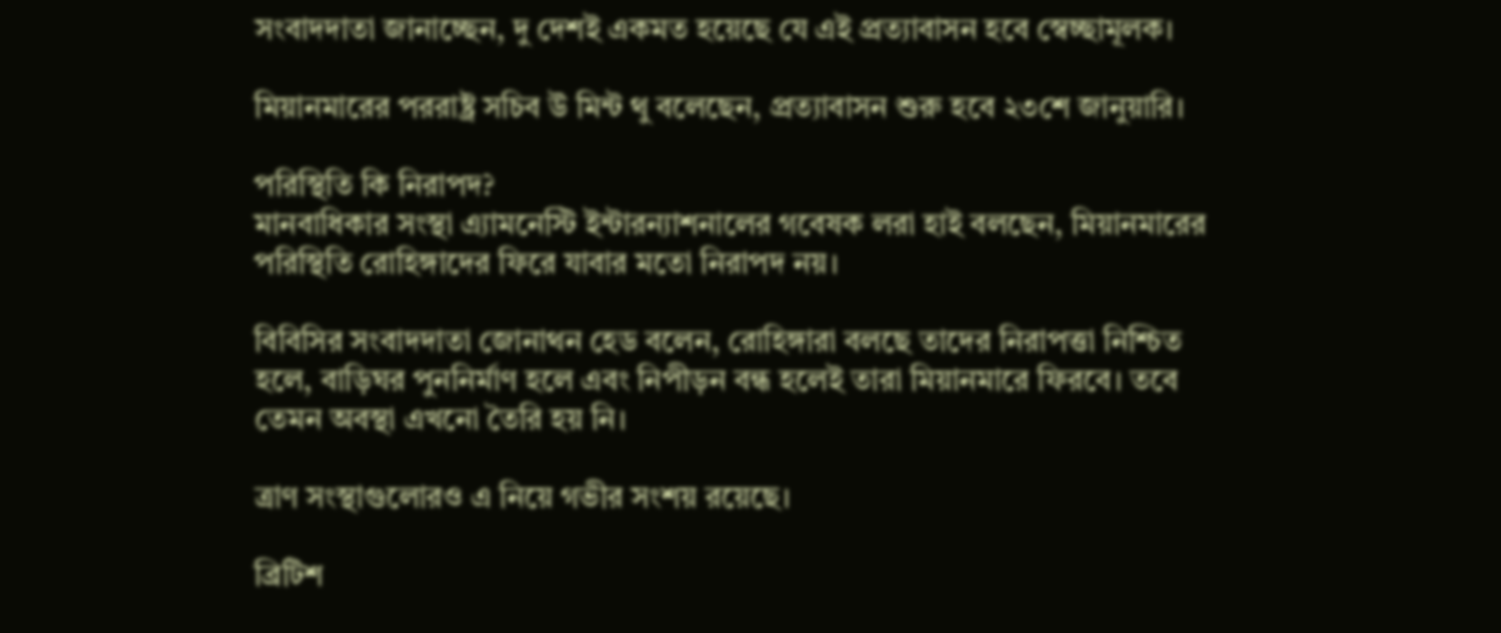সংবাদদাতা জানাচ্ছেন, দু দেশই একমত হয়েছে যে এই প্রত্যাবাসন হবে স্বেচ্ছামূলক।

মিয়ানমারের পররাষ্ট্র সচিব উ মিন্ট থু বলেছেন, প্রত্যাবাসন শুরু হবে ২৩শে জানুয়ারি।

পরিস্থিতি কি নিরাপদ?
মানবাধিকার সংস্থা এ্যামনেস্টি ইন্টারন্যাশনালের গবেষক লরা হাই বলছেন, মিয়ানমারের পরিস্থিতি রোহিঙ্গাদের ফিরে যাবার মতো নিরাপদ নয়।

বিবিসির সংবাদদাতা জোনাথন হেড বলেন, রোহিঙ্গারা বলছে তাদের নিরাপত্তা নিশ্চিত হলে, বাড়িঘর পুননির্মাণ হলে এবং নিপীড়ন বন্ধ হলেই তারা মিয়ানমারে ফিরবে। তবে তেমন অবস্থা এখনো তৈরি হয় নি।

ত্রাণ সংস্থাগুলোরও এ নিয়ে গভীর সংশয় রয়েছে।

ব্রিটিশ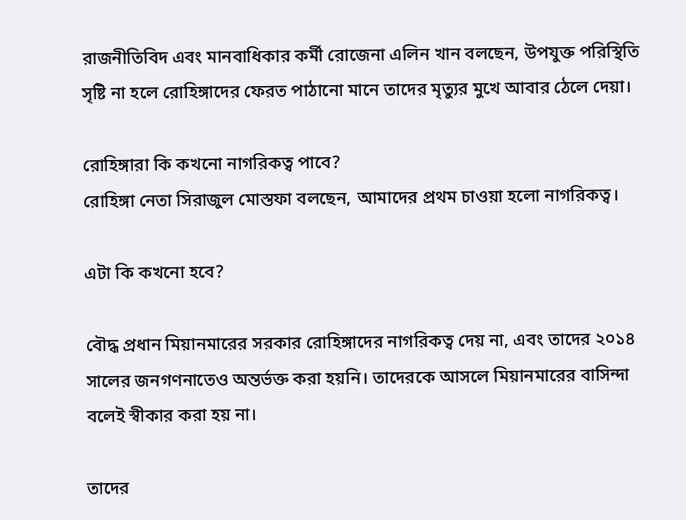রাজনীতিবিদ এবং মানবাধিকার কর্মী রোজেনা এলিন খান বলছেন, উপযুক্ত পরিস্থিতি সৃষ্টি না হলে রোহিঙ্গাদের ফেরত পাঠানো মানে তাদের মৃত্যুর মুখে আবার ঠেলে দেয়া।

রোহিঙ্গারা কি কখনো নাগরিকত্ব পাবে?
রোহিঙ্গা নেতা সিরাজুল মোস্তফা বলছেন, আমাদের প্রথম চাওয়া হলো নাগরিকত্ব।

এটা কি কখনো হবে?

বৌদ্ধ প্রধান মিয়ানমারের সরকার রোহিঙ্গাদের নাগরিকত্ব দেয় না, এবং তাদের ২০১৪ সালের জনগণনাতেও অন্তর্ভক্ত করা হয়নি। তাদেরকে আসলে মিয়ানমারের বাসিন্দা বলেই স্বীকার করা হয় না।

তাদের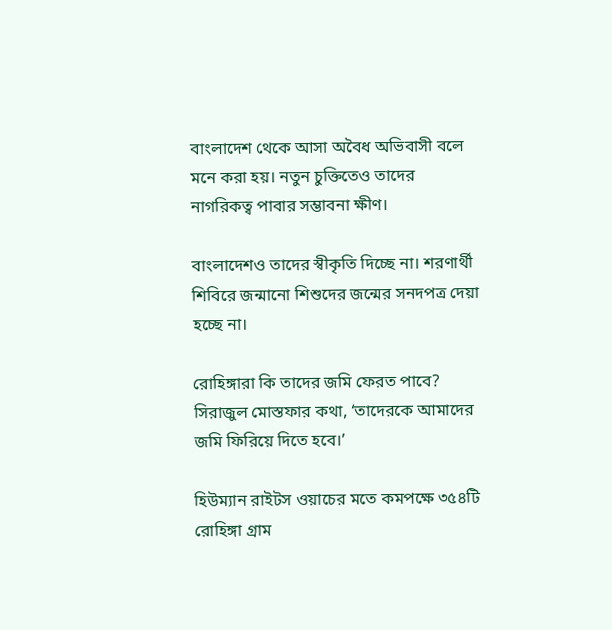বাংলাদেশ থেকে আসা অবৈধ অভিবাসী বলে মনে করা হয়। নতুন চুক্তিতেও তাদের নাগরিকত্ব পাবার সম্ভাবনা ক্ষীণ।

বাংলাদেশও তাদের স্বীকৃতি দিচ্ছে না। শরণার্থী শিবিরে জন্মানো শিশুদের জন্মের সনদপত্র দেয়া হচ্ছে না।

রোহিঙ্গারা কি তাদের জমি ফেরত পাবে?
সিরাজুল মোস্তফার কথা, ‘তাদেরকে আমাদের জমি ফিরিয়ে দিতে হবে।’

হিউম্যান রাইটস ওয়াচের মতে কমপক্ষে ৩৫৪টি রোহিঙ্গা গ্রাম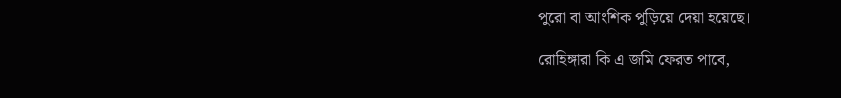পুরো বা আংশিক পুড়িয়ে দেয়া হয়েছে।

রোহিঙ্গারা কি এ জমি ফেরত পাবে,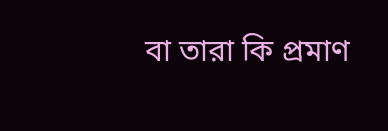বা তারা কি প্রমাণ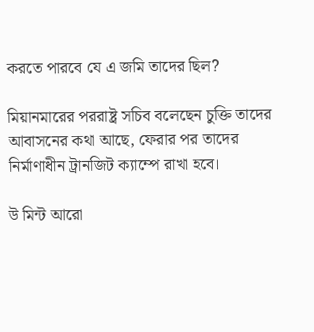করতে পারবে যে এ জমি তাদের ছিল?

মিয়ানমারের পররাষ্ট্র সচিব বলেছেন চুক্তি তাদের আবাসনের কথা আছে, ফেরার পর তাদের নির্মাণাধীন ট্রানজিট ক্যাম্পে রাখা হবে।

উ মিন্ট আরো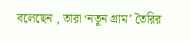বলেছেন , তারা ‘নতুন গ্রাম’ তৈরির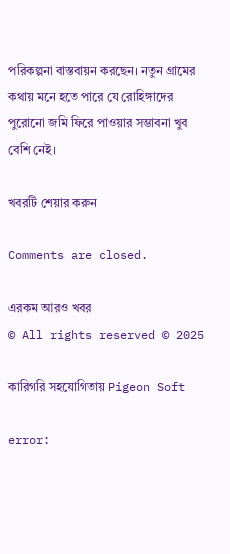পরিকল্পনা বাস্তবায়ন করছেন। নতুন গ্রামের কথায় মনে হতে পারে যে রোহিঙ্গাদের পুরোনো জমি ফিরে পাওয়ার সম্ভাবনা খুব বেশি নেই।

খবরটি শেয়ার করুন

Comments are closed.

এরকম আরও খবর
© All rights reserved © 2025

কারিগরি সহযোগিতায় Pigeon Soft

error: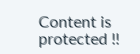Content is protected !!